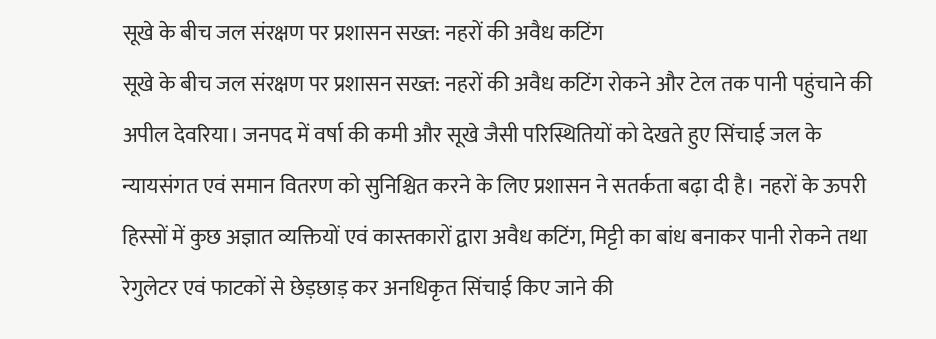सूखे के बीच जल संरक्षण पर प्रशासन सख्त: नहरों की अवैध कटिंग
सूखे के बीच जल संरक्षण पर प्रशासन सख्त: नहरों की अवैध कटिंग रोकने और टेल तक पानी पहुंचाने की अपील देवरिया। जनपद में वर्षा की कमी और सूखे जैसी परिस्थितियों को देखते हुए सिंचाई जल के न्यायसंगत एवं समान वितरण को सुनिश्चित करने के लिए प्रशासन ने सतर्कता बढ़ा दी है। नहरों के ऊपरी हिस्सों में कुछ अज्ञात व्यक्तियों एवं कास्तकारों द्वारा अवैध कटिंग, मिट्टी का बांध बनाकर पानी रोकने तथा रेगुलेटर एवं फाटकों से छेड़छाड़ कर अनधिकृत सिंचाई किए जाने की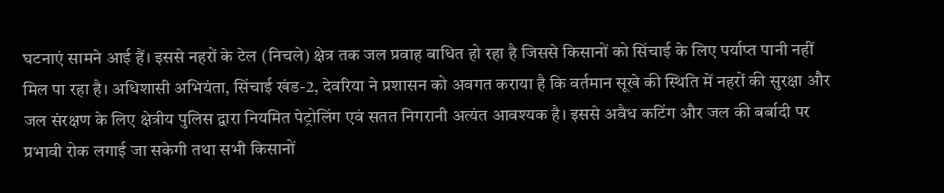घटनाएं सामने आई हैं। इससे नहरों के टेल (निचले) क्षेत्र तक जल प्रवाह बाधित हो रहा है जिससे किसानों को सिंचाई के लिए पर्याप्त पानी नहीं मिल पा रहा है। अधिशासी अभियंता, सिंचाई खंड-2, देवरिया ने प्रशासन को अवगत कराया है कि वर्तमान सूखे की स्थिति में नहरों की सुरक्षा और जल संरक्षण के लिए क्षेत्रीय पुलिस द्वारा नियमित पेट्रोलिंग एवं सतत निगरानी अत्यंत आवश्यक है। इससे अवैध कटिंग और जल की बर्बादी पर प्रभावी रोक लगाई जा सकेगी तथा सभी किसानों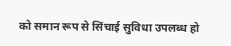को समान रूप से सिंचाई सुविधा उपलब्ध हो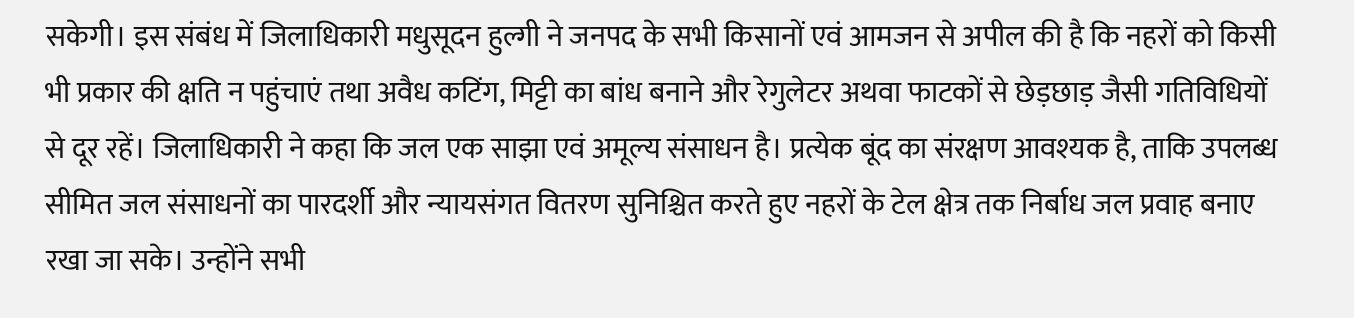सकेगी। इस संबंध में जिलाधिकारी मधुसूदन हुल्गी ने जनपद के सभी किसानों एवं आमजन से अपील की है कि नहरों को किसी भी प्रकार की क्षति न पहुंचाएं तथा अवैध कटिंग, मिट्टी का बांध बनाने और रेगुलेटर अथवा फाटकों से छेड़छाड़ जैसी गतिविधियों से दूर रहें। जिलाधिकारी ने कहा कि जल एक साझा एवं अमूल्य संसाधन है। प्रत्येक बूंद का संरक्षण आवश्यक है, ताकि उपलब्ध सीमित जल संसाधनों का पारदर्शी और न्यायसंगत वितरण सुनिश्चित करते हुए नहरों के टेल क्षेत्र तक निर्बाध जल प्रवाह बनाए रखा जा सके। उन्होंने सभी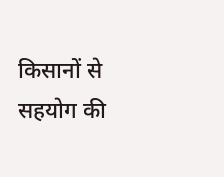किसानों से सहयोग की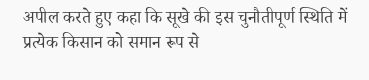अपील करते हुए कहा कि सूखे की इस चुनौतीपूर्ण स्थिति में प्रत्येक किसान को समान रूप से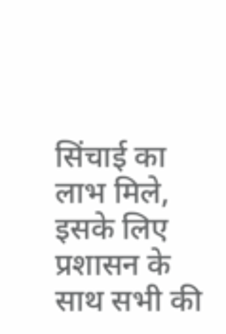सिंचाई का लाभ मिले, इसके लिए प्रशासन के साथ सभी की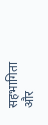सहभागिता और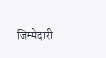जिम्मेदारी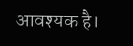आवश्यक है।